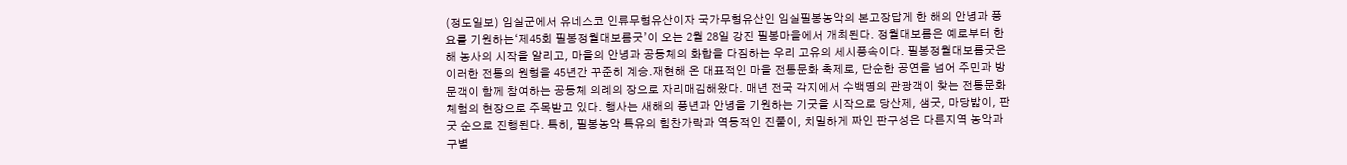(정도일보) 임실군에서 유네스코 인류무형유산이자 국가무형유산인 임실필봉농악의 본고장답게 한 해의 안녕과 풍요를 기원하는‘제45회 필봉정월대보름굿’이 오는 2월 28일 강진 필봉마을에서 개최된다. 정월대보름은 예로부터 한 해 농사의 시작을 알리고, 마을의 안녕과 공동체의 화합을 다짐하는 우리 고유의 세시풍속이다. 필봉정월대보름굿은 이러한 전통의 원형을 45년간 꾸준히 계승․재현해 온 대표적인 마을 전통문화 축제로, 단순한 공연을 넘어 주민과 방문객이 함께 참여하는 공동체 의례의 장으로 자리매김해왔다. 매년 전국 각지에서 수백명의 관광객이 찾는 전통문화 체험의 현장으로 주목받고 있다. 행사는 새해의 풍년과 안녕을 기원하는 기굿을 시작으로 당산제, 샘굿, 마당밟이, 판굿 순으로 진행된다. 특히, 필봉농악 특유의 힘찬가락과 역동적인 진풀이, 치밀하게 짜인 판구성은 다른지역 농악과 구별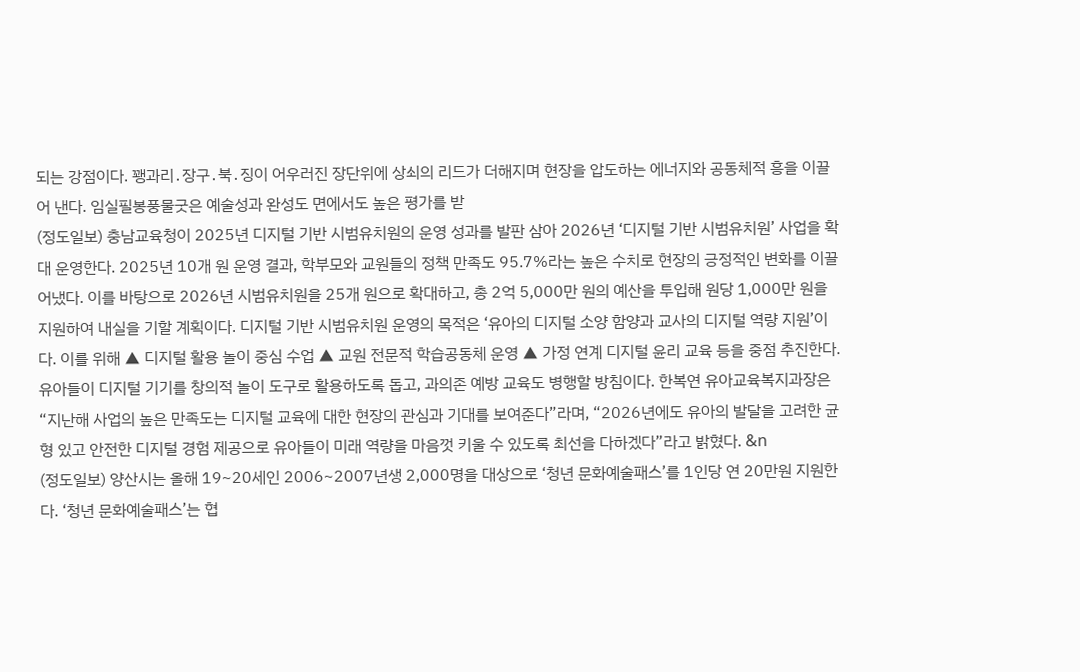되는 강점이다. 꽹과리․장구․북․징이 어우러진 장단위에 상쇠의 리드가 더해지며 현장을 압도하는 에너지와 공동체적 흥을 이끌어 낸다. 임실필봉풍물굿은 예술성과 완성도 면에서도 높은 평가를 받
(정도일보) 충남교육청이 2025년 디지털 기반 시범유치원의 운영 성과를 발판 삼아 2026년 ‘디지털 기반 시범유치원’ 사업을 확대 운영한다. 2025년 10개 원 운영 결과, 학부모와 교원들의 정책 만족도 95.7%라는 높은 수치로 현장의 긍정적인 변화를 이끌어냈다. 이를 바탕으로 2026년 시범유치원을 25개 원으로 확대하고, 총 2억 5,000만 원의 예산을 투입해 원당 1,000만 원을 지원하여 내실을 기할 계획이다. 디지털 기반 시범유치원 운영의 목적은 ‘유아의 디지털 소양 함양과 교사의 디지털 역량 지원’이다. 이를 위해 ▲ 디지털 활용 놀이 중심 수업 ▲ 교원 전문적 학습공동체 운영 ▲ 가정 연계 디지털 윤리 교육 등을 중점 추진한다. 유아들이 디지털 기기를 창의적 놀이 도구로 활용하도록 돕고, 과의존 예방 교육도 병행할 방침이다. 한복연 유아교육복지과장은 “지난해 사업의 높은 만족도는 디지털 교육에 대한 현장의 관심과 기대를 보여준다”라며, “2026년에도 유아의 발달을 고려한 균형 있고 안전한 디지털 경험 제공으로 유아들이 미래 역량을 마음껏 키울 수 있도록 최선을 다하겠다”라고 밝혔다. &n
(정도일보) 양산시는 올해 19~20세인 2006~2007년생 2,000명을 대상으로 ‘청년 문화예술패스’를 1인당 연 20만원 지원한다. ‘청년 문화예술패스’는 협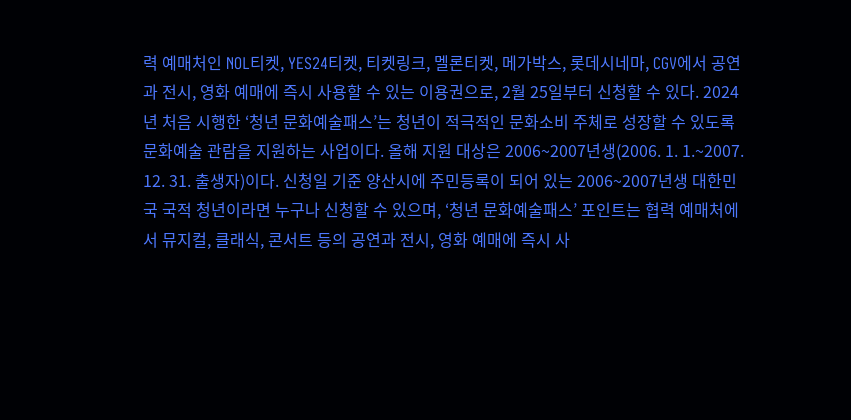력 예매처인 NOL티켓, YES24티켓, 티켓링크, 멜론티켓, 메가박스, 롯데시네마, CGV에서 공연과 전시, 영화 예매에 즉시 사용할 수 있는 이용권으로, 2월 25일부터 신청할 수 있다. 2024년 처음 시행한 ‘청년 문화예술패스’는 청년이 적극적인 문화소비 주체로 성장할 수 있도록 문화예술 관람을 지원하는 사업이다. 올해 지원 대상은 2006~2007년생(2006. 1. 1.~2007. 12. 31. 출생자)이다. 신청일 기준 양산시에 주민등록이 되어 있는 2006~2007년생 대한민국 국적 청년이라면 누구나 신청할 수 있으며, ‘청년 문화예술패스’ 포인트는 협력 예매처에서 뮤지컬, 클래식, 콘서트 등의 공연과 전시, 영화 예매에 즉시 사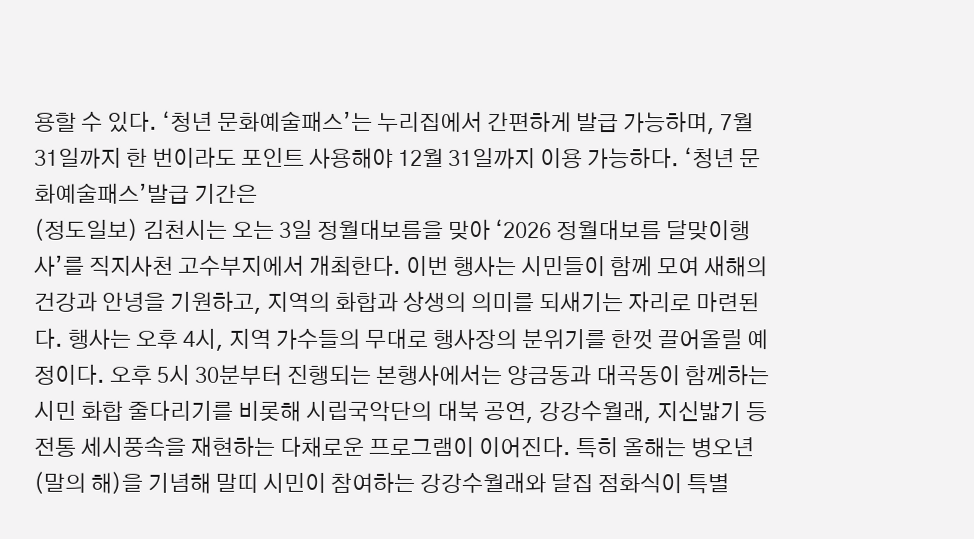용할 수 있다. ‘청년 문화예술패스’는 누리집에서 간편하게 발급 가능하며, 7월 31일까지 한 번이라도 포인트 사용해야 12월 31일까지 이용 가능하다. ‘청년 문화예술패스’발급 기간은
(정도일보) 김천시는 오는 3일 정월대보름을 맞아 ‘2026 정월대보름 달맞이행사’를 직지사천 고수부지에서 개최한다. 이번 행사는 시민들이 함께 모여 새해의 건강과 안녕을 기원하고, 지역의 화합과 상생의 의미를 되새기는 자리로 마련된다. 행사는 오후 4시, 지역 가수들의 무대로 행사장의 분위기를 한껏 끌어올릴 예정이다. 오후 5시 30분부터 진행되는 본행사에서는 양금동과 대곡동이 함께하는 시민 화합 줄다리기를 비롯해 시립국악단의 대북 공연, 강강수월래, 지신밟기 등 전통 세시풍속을 재현하는 다채로운 프로그램이 이어진다. 특히 올해는 병오년(말의 해)을 기념해 말띠 시민이 참여하는 강강수월래와 달집 점화식이 특별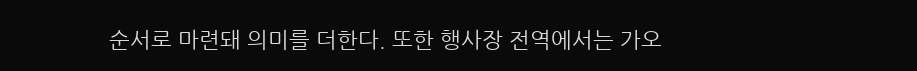순서로 마련돼 의미를 더한다. 또한 행사장 전역에서는 가오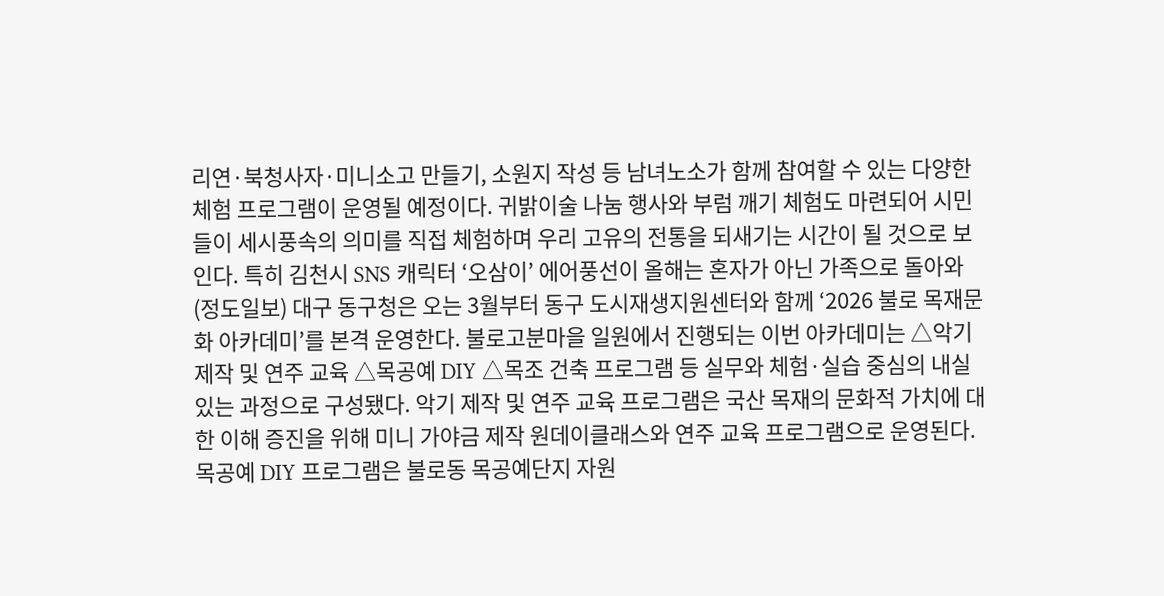리연·북청사자·미니소고 만들기, 소원지 작성 등 남녀노소가 함께 참여할 수 있는 다양한 체험 프로그램이 운영될 예정이다. 귀밝이술 나눔 행사와 부럼 깨기 체험도 마련되어 시민들이 세시풍속의 의미를 직접 체험하며 우리 고유의 전통을 되새기는 시간이 될 것으로 보인다. 특히 김천시 SNS 캐릭터 ‘오삼이’ 에어풍선이 올해는 혼자가 아닌 가족으로 돌아와
(정도일보) 대구 동구청은 오는 3월부터 동구 도시재생지원센터와 함께 ‘2026 불로 목재문화 아카데미’를 본격 운영한다. 불로고분마을 일원에서 진행되는 이번 아카데미는 △악기 제작 및 연주 교육 △목공예 DIY △목조 건축 프로그램 등 실무와 체험·실습 중심의 내실 있는 과정으로 구성됐다. 악기 제작 및 연주 교육 프로그램은 국산 목재의 문화적 가치에 대한 이해 증진을 위해 미니 가야금 제작 원데이클래스와 연주 교육 프로그램으로 운영된다. 목공예 DIY 프로그램은 불로동 목공예단지 자원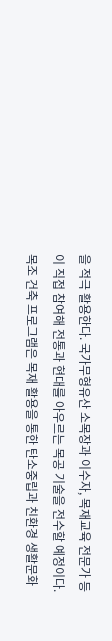을 적극 활용한다. 국가무형유산 소목장과 이수자, 목재교육 전문가 등이 직접 참여해 전통과 현대를 아우르는 목공 기술을 전수할 예정이다. 목조 건축 프로그램은 목재 활용을 통한 탄소중립과 친환경 생활문화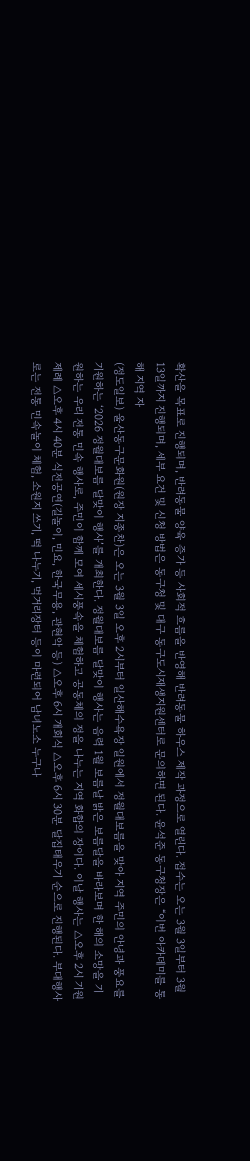확산을 목표로 진행되며, 반려동물 양육 증가 등 사회적 흐름을 반영해 반려동물 하우스 제작 과정으로 열린다. 접수는 오는 3월 3일부터 3월 13일까지 진행되며, 세부 요건 및 신청 방법은 동구청 및 대구 동구도시재생지원센터로 문의하면 된다. 윤석준 동구청장은 “이번 아카데미를 통해 지역 자
(정도일보) 울산동구문화원(원장 지종찬)은 오는 3월 3일 오후 2시부터 일산해수욕장 일원에서 정월대보름을 맞아 지역 주민의 안녕과 풍요를 기원하는 ‘2026 정월대보름 달맞이 행사’를 개최한다. 정월대보름 달맞이 행사는 음력 1월 보름날 밝은 보름달을 바라보며 한 해의 소망을 기원하는 우리 전통 민속 행사로, 주민이 함께 모여 세시풍속을 체험하고 공동체의 정을 나누는 지역 화합의 장이다. 이날 행사는 △오후 2시 기원제례 △오후 4시 40분 식전공연(길놀이, 민요, 한국무용, 관현악 등) △오후 6시 개회식 △오후 6시 30분 달집태우기 순으로 진행된다. 부대행사로는 전통 민속놀이 체험, 소원지 쓰기, 떡 나누기, 먹거리장터 등이 마련되어 남녀노소 누구나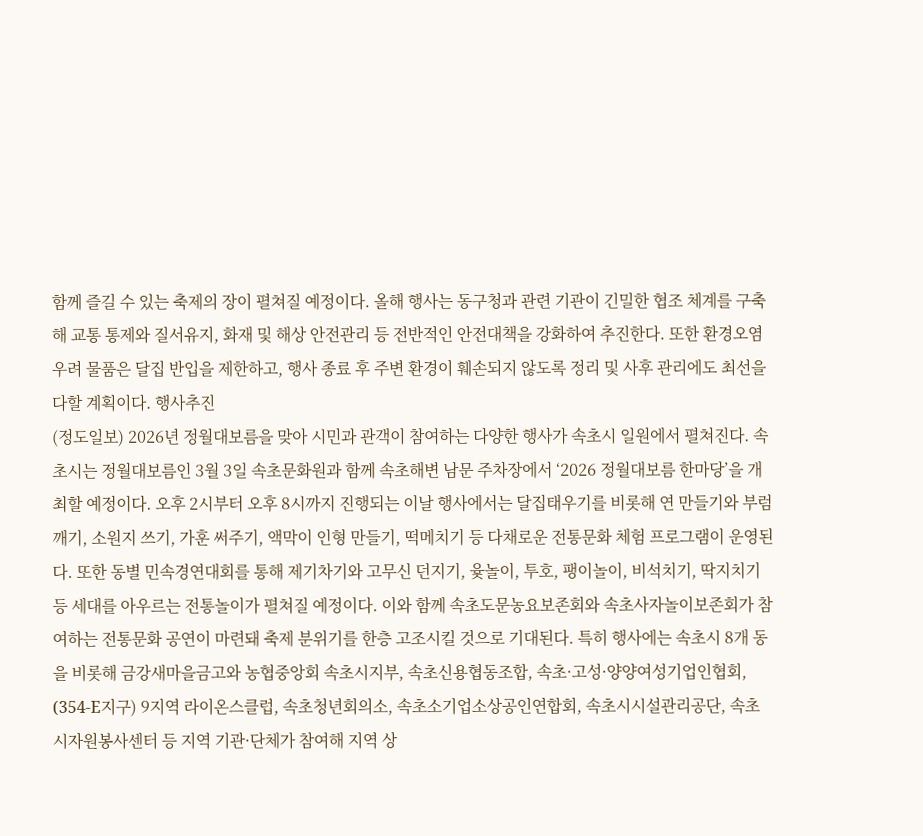함께 즐길 수 있는 축제의 장이 펼쳐질 예정이다. 올해 행사는 동구청과 관련 기관이 긴밀한 협조 체계를 구축해 교통 통제와 질서유지, 화재 및 해상 안전관리 등 전반적인 안전대책을 강화하여 추진한다. 또한 환경오염 우려 물품은 달집 반입을 제한하고, 행사 종료 후 주변 환경이 훼손되지 않도록 정리 및 사후 관리에도 최선을 다할 계획이다. 행사추진
(정도일보) 2026년 정월대보름을 맞아 시민과 관객이 참여하는 다양한 행사가 속초시 일원에서 펼쳐진다. 속초시는 정월대보름인 3월 3일 속초문화원과 함께 속초해변 남문 주차장에서 ‘2026 정월대보름 한마당’을 개최할 예정이다. 오후 2시부터 오후 8시까지 진행되는 이날 행사에서는 달집태우기를 비롯해 연 만들기와 부럼 깨기, 소원지 쓰기, 가훈 써주기, 액막이 인형 만들기, 떡메치기 등 다채로운 전통문화 체험 프로그램이 운영된다. 또한 동별 민속경연대회를 통해 제기차기와 고무신 던지기, 윷놀이, 투호, 팽이놀이, 비석치기, 딱지치기 등 세대를 아우르는 전통놀이가 펼쳐질 예정이다. 이와 함께 속초도문농요보존회와 속초사자놀이보존회가 참여하는 전통문화 공연이 마련돼 축제 분위기를 한층 고조시킬 것으로 기대된다. 특히 행사에는 속초시 8개 동을 비롯해 금강새마을금고와 농협중앙회 속초시지부, 속초신용협동조합, 속초·고성·양양여성기업인협회, (354-E지구) 9지역 라이온스클럽, 속초청년회의소, 속초소기업소상공인연합회, 속초시시설관리공단, 속초시자원봉사센터 등 지역 기관·단체가 참여해 지역 상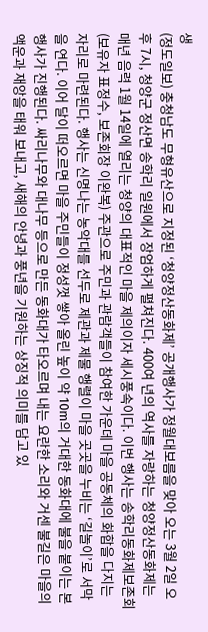생
(정도일보) 충청남도 무형유산으로 지정된 ‘청양정산동화제’ 공개행사가 정월대보름을 맞아 오는 3월 2일 오후 7시, 청양군 정산면 송학리 일원에서 장엄하게 펼쳐진다. 400여 년의 역사를 자랑하는 청양정산동화제는 매년 음력 1월 14일에 열리는 청양의 대표적인 마을 제의이자 세시풍속이다. 이번 행사는 송학리동화제보존회(보유자 표정수, 보존회장 이완복) 주관으로 주민과 관람객들이 참여한 가운데 마을 공동체의 화합을 다지는 자리로 마련된다. 행사는 신명나는 농악대를 선두로 제관과 제물 행렬이 마을 곳곳을 누비는 ‘길놀이’로 서막을 연다. 이어 달이 떠오르면 마을 주민들이 정성껏 쌓아 올린 높이 약 10m의 거대한 동화대에 불을 붙이는 본행사가 진행된다. 싸리나무와 대나무 등으로 만든 동화대가 타오르며 내는 요란한 소리와 거센 불길은 마을의 액운과 재앙을 태워 보내고, 새해의 안녕과 풍년을 기원하는 상징적 의미를 담고 있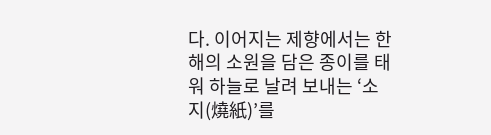다. 이어지는 제향에서는 한 해의 소원을 담은 종이를 태워 하늘로 날려 보내는 ‘소지(燒紙)’를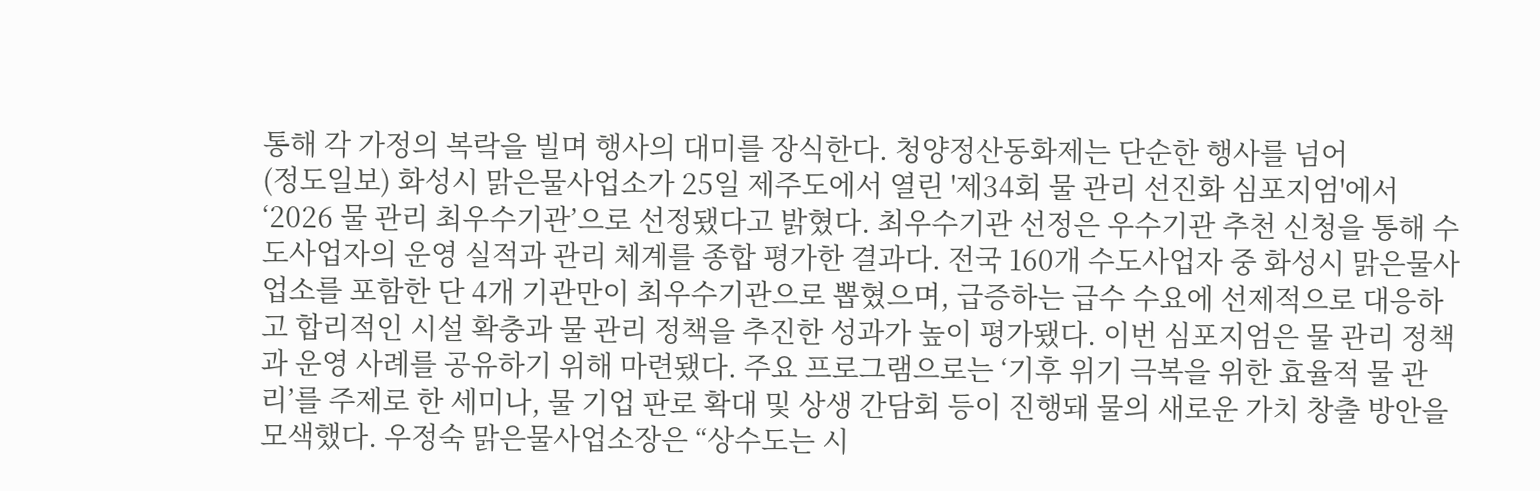통해 각 가정의 복락을 빌며 행사의 대미를 장식한다. 청양정산동화제는 단순한 행사를 넘어
(정도일보) 화성시 맑은물사업소가 25일 제주도에서 열린 '제34회 물 관리 선진화 심포지엄'에서 ‘2026 물 관리 최우수기관’으로 선정됐다고 밝혔다. 최우수기관 선정은 우수기관 추천 신청을 통해 수도사업자의 운영 실적과 관리 체계를 종합 평가한 결과다. 전국 160개 수도사업자 중 화성시 맑은물사업소를 포함한 단 4개 기관만이 최우수기관으로 뽑혔으며, 급증하는 급수 수요에 선제적으로 대응하고 합리적인 시설 확충과 물 관리 정책을 추진한 성과가 높이 평가됐다. 이번 심포지엄은 물 관리 정책과 운영 사례를 공유하기 위해 마련됐다. 주요 프로그램으로는 ‘기후 위기 극복을 위한 효율적 물 관리’를 주제로 한 세미나, 물 기업 판로 확대 및 상생 간담회 등이 진행돼 물의 새로운 가치 창출 방안을 모색했다. 우정숙 맑은물사업소장은 “상수도는 시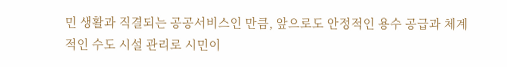민 생활과 직결되는 공공서비스인 만큼, 앞으로도 안정적인 용수 공급과 체계적인 수도 시설 관리로 시민이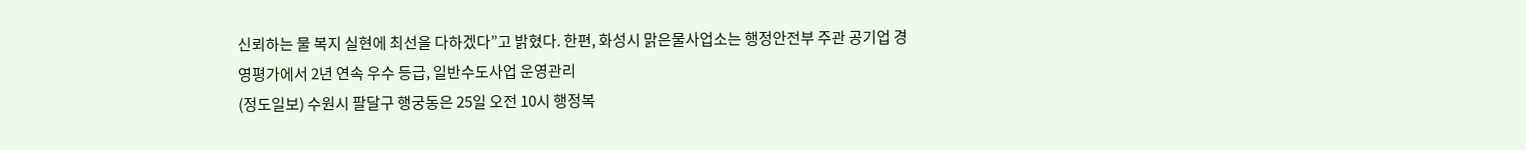신뢰하는 물 복지 실현에 최선을 다하겠다”고 밝혔다. 한편, 화성시 맑은물사업소는 행정안전부 주관 공기업 경영평가에서 2년 연속 우수 등급, 일반수도사업 운영관리
(정도일보) 수원시 팔달구 행궁동은 25일 오전 10시 행정복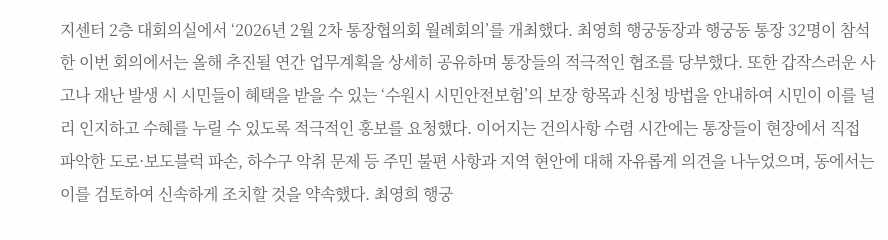지센터 2층 대회의실에서 ‘2026년 2월 2차 통장협의회 월례회의’를 개최했다. 최영희 행궁동장과 행궁동 통장 32명이 참석한 이번 회의에서는 올해 추진될 연간 업무계획을 상세히 공유하며 통장들의 적극적인 협조를 당부했다. 또한 갑작스러운 사고나 재난 발생 시 시민들이 혜택을 받을 수 있는 ‘수원시 시민안전보험’의 보장 항목과 신청 방법을 안내하여 시민이 이를 널리 인지하고 수혜를 누릴 수 있도록 적극적인 홍보를 요청했다. 이어지는 건의사항 수렴 시간에는 통장들이 현장에서 직접 파악한 도로·보도블럭 파손, 하수구 악취 문제 등 주민 불편 사항과 지역 현안에 대해 자유롭게 의견을 나누었으며, 동에서는 이를 검토하여 신속하게 조치할 것을 약속했다. 최영희 행궁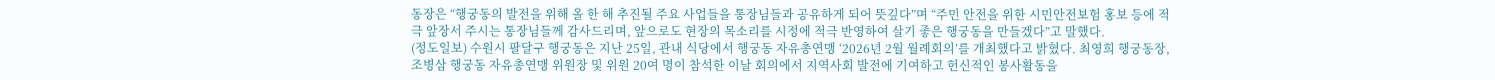동장은 “행궁동의 발전을 위해 올 한 해 추진될 주요 사업들을 통장님들과 공유하게 되어 뜻깊다”며 “주민 안전을 위한 시민안전보험 홍보 등에 적극 앞장서 주시는 통장님들께 감사드리며, 앞으로도 현장의 목소리를 시정에 적극 반영하여 살기 좋은 행궁동을 만들겠다”고 말했다.
(정도일보) 수원시 팔달구 행궁동은 지난 25일, 관내 식당에서 행궁동 자유총연맹 ‘2026년 2월 월례회의’를 개최했다고 밝혔다. 최영희 행궁동장, 조병삼 행궁동 자유총연맹 위원장 및 위원 20여 명이 참석한 이날 회의에서 지역사회 발전에 기여하고 헌신적인 봉사활동을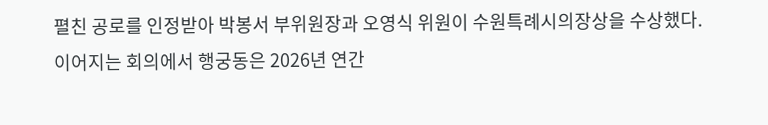펼친 공로를 인정받아 박봉서 부위원장과 오영식 위원이 수원특례시의장상을 수상했다. 이어지는 회의에서 행궁동은 2026년 연간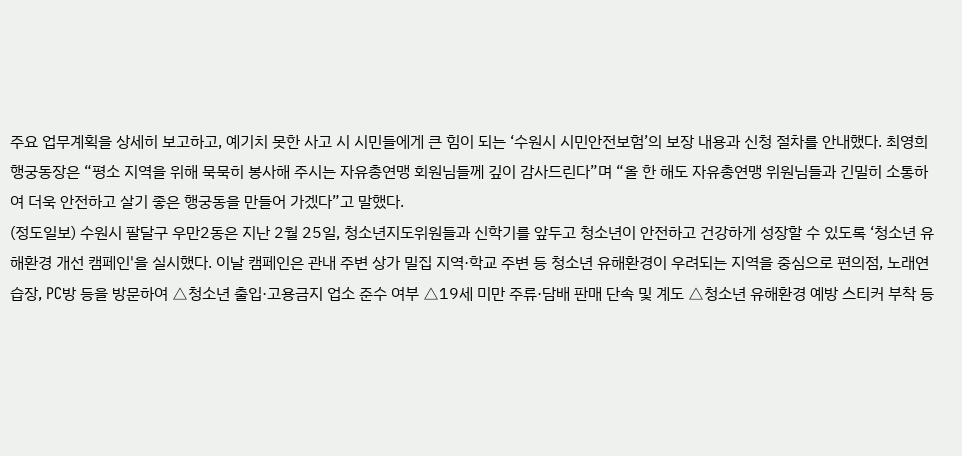주요 업무계획을 상세히 보고하고, 예기치 못한 사고 시 시민들에게 큰 힘이 되는 ‘수원시 시민안전보험’의 보장 내용과 신청 절차를 안내했다. 최영희 행궁동장은 “평소 지역을 위해 묵묵히 봉사해 주시는 자유총연맹 회원님들께 깊이 감사드린다”며 “올 한 해도 자유총연맹 위원님들과 긴밀히 소통하여 더욱 안전하고 살기 좋은 행궁동을 만들어 가겠다”고 말했다.
(정도일보) 수원시 팔달구 우만2동은 지난 2월 25일, 청소년지도위원들과 신학기를 앞두고 청소년이 안전하고 건강하게 성장할 수 있도록 ‘청소년 유해환경 개선 캠페인'을 실시했다. 이날 캠페인은 관내 주변 상가 밀집 지역·학교 주변 등 청소년 유해환경이 우려되는 지역을 중심으로 편의점, 노래연습장, PC방 등을 방문하여 △청소년 출입·고용금지 업소 준수 여부 △19세 미만 주류·담배 판매 단속 및 계도 △청소년 유해환경 예방 스티커 부착 등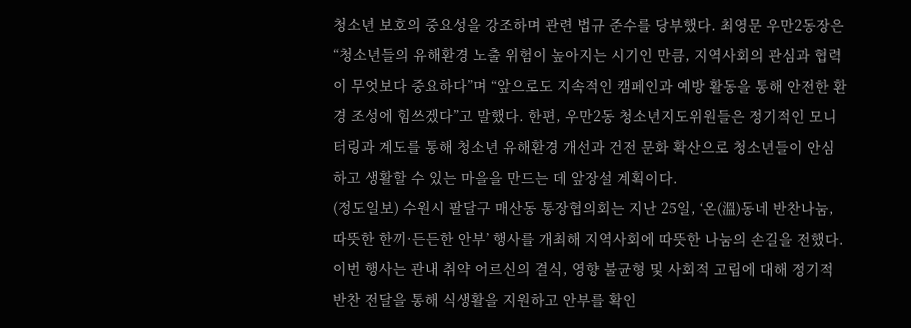청소년 보호의 중요성을 강조하며 관련 법규 준수를 당부했다. 최영문 우만2동장은 “청소년들의 유해환경 노출 위험이 높아지는 시기인 만큼, 지역사회의 관심과 협력이 무엇보다 중요하다”며 “앞으로도 지속적인 캠페인과 예방 활동을 통해 안전한 환경 조성에 힘쓰겠다”고 말했다. 한편, 우만2동 청소년지도위원들은 정기적인 모니터링과 계도를 통해 청소년 유해환경 개선과 건전 문화 확산으로 청소년들이 안심하고 생활할 수 있는 마을을 만드는 데 앞장설 계획이다.
(정도일보) 수원시 팔달구 매산동 통장협의회는 지난 25일, ‘온(溫)동네 반찬나눔, 따뜻한 한끼·든든한 안부’ 행사를 개최해 지역사회에 따뜻한 나눔의 손길을 전했다. 이번 행사는 관내 취약 어르신의 결식, 영향 불균형 및 사회적 고립에 대해 정기적 반찬 전달을 통해 식생활을 지원하고 안부를 확인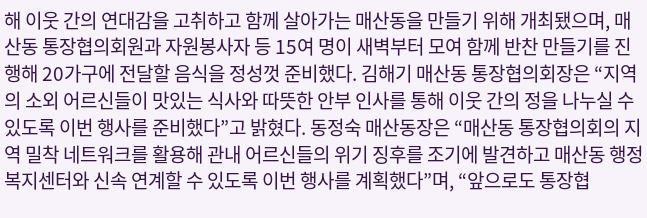해 이웃 간의 연대감을 고취하고 함께 살아가는 매산동을 만들기 위해 개최됐으며, 매산동 통장협의회원과 자원봉사자 등 15여 명이 새벽부터 모여 함께 반찬 만들기를 진행해 20가구에 전달할 음식을 정성껏 준비했다. 김해기 매산동 통장협의회장은 “지역의 소외 어르신들이 맛있는 식사와 따뜻한 안부 인사를 통해 이웃 간의 정을 나누실 수 있도록 이번 행사를 준비했다”고 밝혔다. 동정숙 매산동장은 “매산동 통장협의회의 지역 밀착 네트워크를 활용해 관내 어르신들의 위기 징후를 조기에 발견하고 매산동 행정복지센터와 신속 연계할 수 있도록 이번 행사를 계획했다”며, “앞으로도 통장협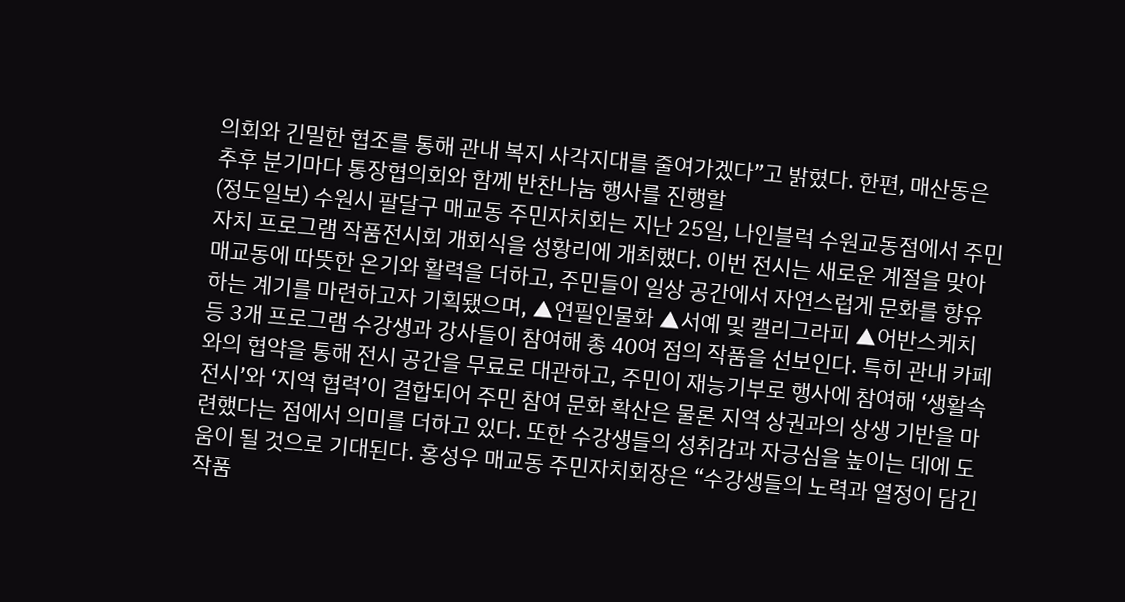의회와 긴밀한 협조를 통해 관내 복지 사각지대를 줄여가겠다”고 밝혔다. 한편, 매산동은 추후 분기마다 통장협의회와 함께 반찬나눔 행사를 진행할
(정도일보) 수원시 팔달구 매교동 주민자치회는 지난 25일, 나인블럭 수원교동점에서 주민자치 프로그램 작품전시회 개회식을 성황리에 개최했다. 이번 전시는 새로운 계절을 맞아 매교동에 따뜻한 온기와 활력을 더하고, 주민들이 일상 공간에서 자연스럽게 문화를 향유하는 계기를 마련하고자 기획됐으며, ▲연필인물화 ▲서예 및 캘리그라피 ▲어반스케치 등 3개 프로그램 수강생과 강사들이 참여해 총 40여 점의 작품을 선보인다. 특히 관내 카페와의 협약을 통해 전시 공간을 무료로 대관하고, 주민이 재능기부로 행사에 참여해 ‘생활속 전시’와 ‘지역 협력’이 결합되어 주민 참여 문화 확산은 물론 지역 상권과의 상생 기반을 마련했다는 점에서 의미를 더하고 있다. 또한 수강생들의 성취감과 자긍심을 높이는 데에 도움이 될 것으로 기대된다. 홍성우 매교동 주민자치회장은 “수강생들의 노력과 열정이 담긴 작품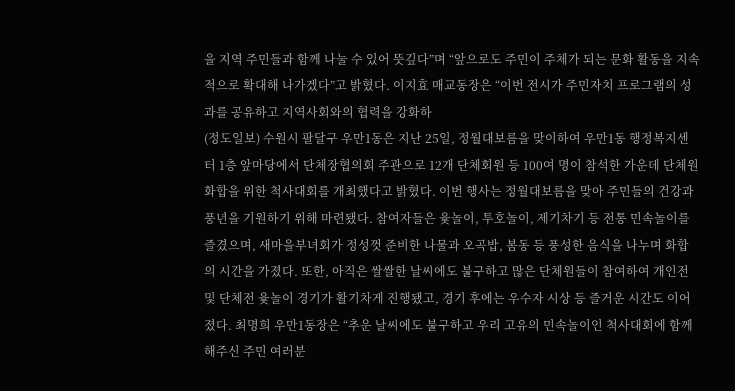을 지역 주민들과 함께 나눌 수 있어 뜻깊다”며 “앞으로도 주민이 주체가 되는 문화 활동을 지속적으로 확대해 나가겠다”고 밝혔다. 이지효 매교동장은 “이번 전시가 주민자치 프로그램의 성과를 공유하고 지역사회와의 협력을 강화하
(정도일보) 수원시 팔달구 우만1동은 지난 25일, 정월대보름을 맞이하여 우만1동 행정복지센터 1층 앞마당에서 단체장협의회 주관으로 12개 단체회원 등 100여 명이 참석한 가운데 단체원 화합을 위한 척사대회를 개최했다고 밝혔다. 이번 행사는 정월대보름을 맞아 주민들의 건강과 풍년을 기원하기 위해 마련됐다. 참여자들은 윷놀이, 투호놀이, 제기차기 등 전통 민속놀이를 즐겼으며, 새마을부녀회가 정성껏 준비한 나물과 오곡밥, 봄동 등 풍성한 음식을 나누며 화합의 시간을 가졌다. 또한, 아직은 쌀쌀한 날씨에도 불구하고 많은 단체원들이 참여하여 개인전 및 단체전 윷놀이 경기가 활기차게 진행됐고, 경기 후에는 우수자 시상 등 즐거운 시간도 이어졌다. 최명희 우만1동장은 “추운 날씨에도 불구하고 우리 고유의 민속놀이인 척사대회에 함께해주신 주민 여러분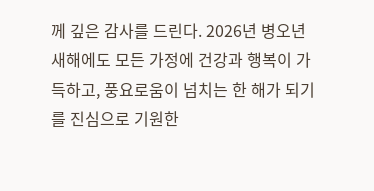께 깊은 감사를 드린다. 2026년 병오년 새해에도 모든 가정에 건강과 행복이 가득하고, 풍요로움이 넘치는 한 해가 되기를 진심으로 기원한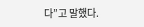다”고 말했다.